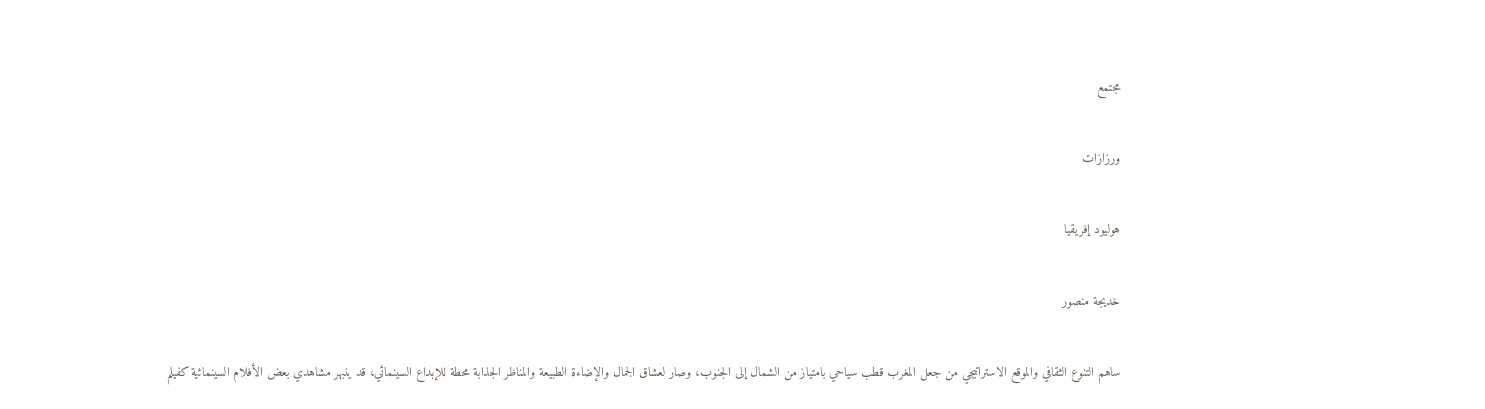مجتمع

ورزازات

هوليود إفريقيا

خديجة منصور

ساهم التنوع الثقافي والموقع الاستراتيجي من جعل المغرب قطب سياحي بامتياز من الشمال إلى الجنوب، وصار لعشاق الجمال والإضاءة الطبيعة والمناظر الجذابة محطة للإبداع السينمائي، قد ينبهر مشاهدي بعض الأفلام السينمائية كفيلم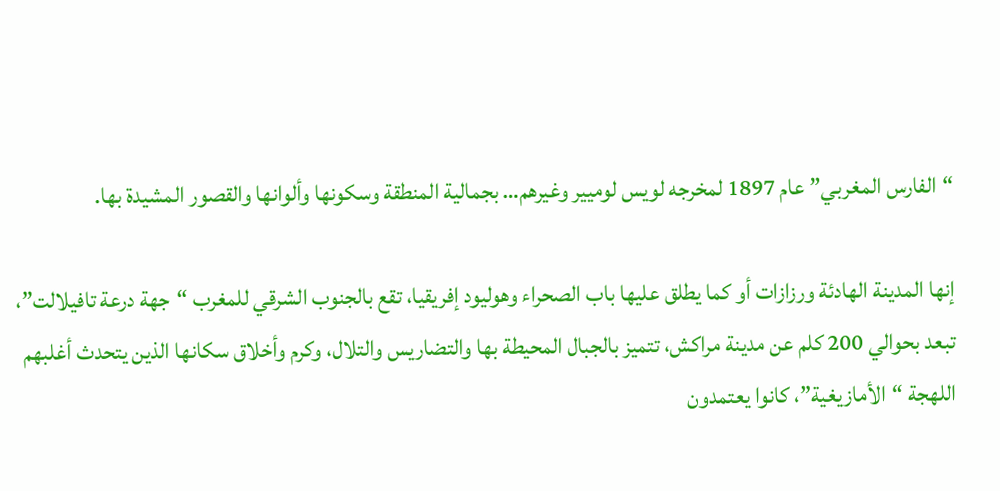“الفارس المغربي” عام 1897 لمخرجه لويس لوميير وغيرهم… بجمالية المنطقة وسكونها وألوانها والقصور المشيدة بها.

إنها المدينة الهادئة ورزازات أو كما يطلق عليها باب الصحراء وهوليود إفريقيا، تقع بالجنوب الشرقي للمغرب “جهة درعة تافيلالت”، تبعد بحوالي 200 كلم عن مدينة مراكش، تتميز بالجبال المحيطة بها والتضاريس والتلال، وكرم وأخلاق سكانها الذين يتحدث أغلبهم اللهجة “الأمازيغية”، كانوا يعتمدون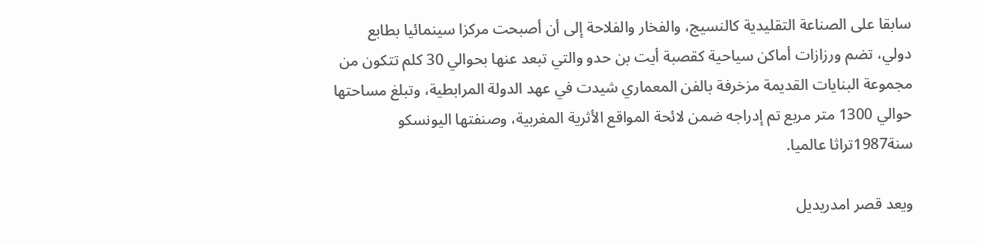سابقا على الصناعة التقليدية كالنسيج، والفخار والفلاحة إلى أن أصبحت مركزا سينمائيا بطابع دولي، تضم ورزازات أماكن سياحية كقصبة أيت بن حدو والتي تبعد عنها بحوالي 30 كلم تتكون من مجموعة البنايات القديمة مزخرفة بالفن المعماري شيدت في عهد الدولة المرابطية، وتبلغ مساحتها حوالي 1300 متر مربع تم إدراجه ضمن لائحة المواقع الأثرية المغربية، وصنفتها اليونسكو سنة1987تراثا عالميا.

ويعد قصر امدريديل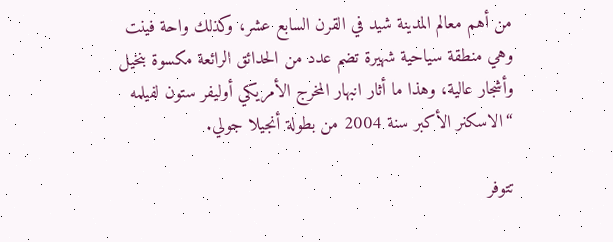من أهم معالم المدينة شيد في القرن السابع عشر، وكذلك واحة فينت وهي منطقة سياحية شهيرة تضم عدد من الحدائق الرائعة مكسوة بنخيل وأشجار عالية، وهذا ما أثار انبهار المخرج الأمريكي أوليفر ستون لفيلمه “الاسكنر الأكبر سنة 2004 من بطولة أنجيلا جولي.

تتوفر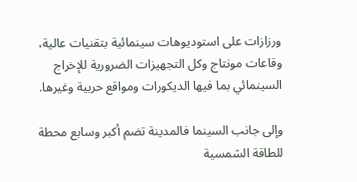ورزازات على استوديوهات سينمائية بتقنيات عالية، وقاعات مونتاج وكل التجهيزات الضرورية للإخراج السينمائي بما فيها الديكورات ومواقع حربية وغيرها.

وإلى جانب السينما فالمدينة تضم أكبر وسابع محطة للطاقة الشمسية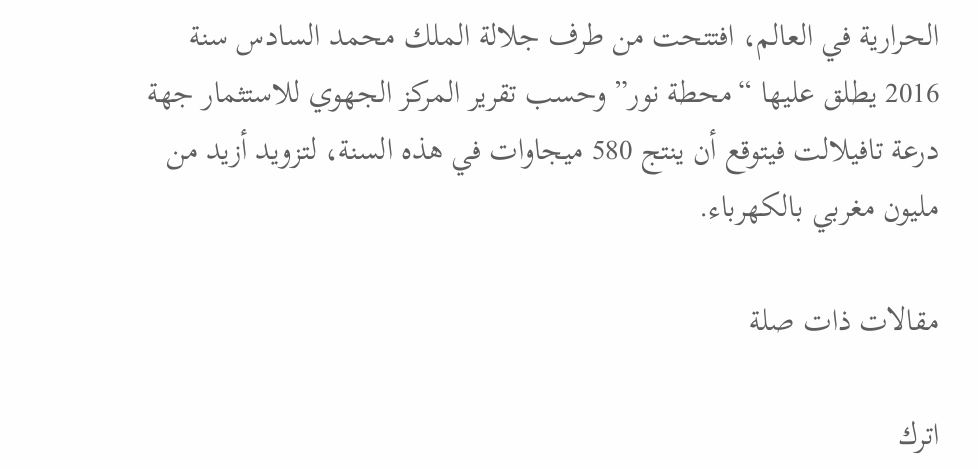الحرارية في العالم، افتتحت من طرف جلالة الملك محمد السادس سنة 2016 يطلق عليها “محطة نور” وحسب تقرير المركز الجهوي للاستثمار جهة درعة تافيلالت فيتوقع أن ينتج 580 ميجاوات في هذه السنة، لتزويد أزيد من مليون مغربي بالكهرباء.

مقالات ذات صلة

اترك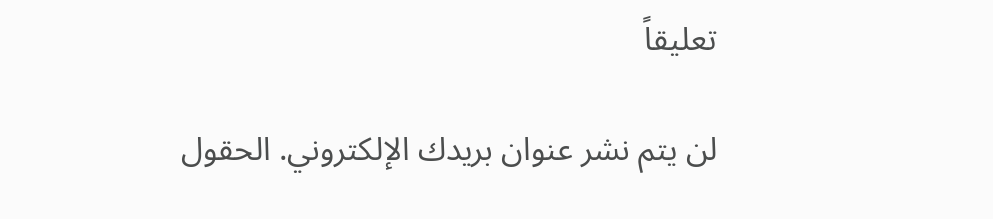تعليقاً

لن يتم نشر عنوان بريدك الإلكتروني. الحقول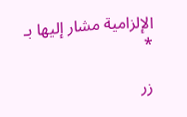الإلزامية مشار إليها بـ *

زر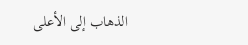الذهاب إلى الأعلى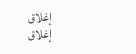إغلاق
إغلاق